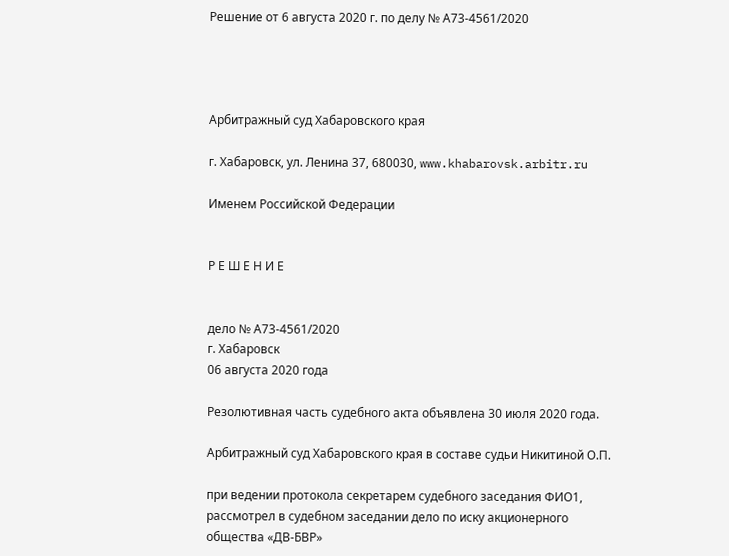Решение от 6 августа 2020 г. по делу № А73-4561/2020




Арбитражный суд Хабаровского края

г. Хабаровск, ул. Ленина 37, 680030, www.khabarovsk.arbitr.ru

Именем Российской Федерации


Р Е Ш Е Н И Е


дело № А73-4561/2020
г. Хабаровск
06 августа 2020 года

Резолютивная часть судебного акта объявлена 30 июля 2020 года.

Арбитражный суд Хабаровского края в составе судьи Никитиной О.П.

при ведении протокола секретарем судебного заседания ФИО1, рассмотрел в судебном заседании дело по иску акционерного общества «ДВ-БВР»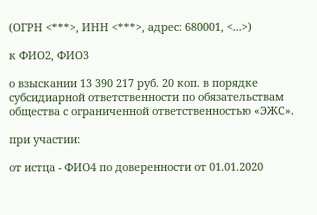(ОГРН <***>, ИНН <***>, адрес: 680001, <...>)

к ФИО2, ФИО3

о взыскании 13 390 217 руб. 20 коп. в порядке субсидиарной ответственности по обязательствам общества с ограниченной ответственностью «ЭЖС».

при участии:

от истца - ФИО4 по доверенности от 01.01.2020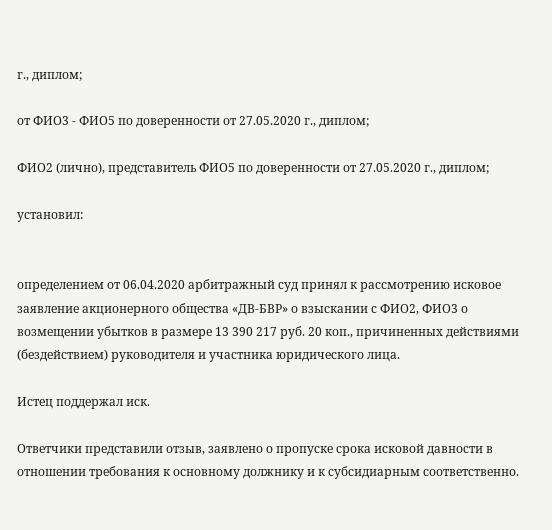г., диплом;

от ФИО3 - ФИО5 по доверенности от 27.05.2020 г., диплом;

ФИО2 (лично), представитель ФИО5 по доверенности от 27.05.2020 г., диплом;

установил:


определением от 06.04.2020 арбитражный суд принял к рассмотрению исковое заявление акционерного общества «ДВ-БВР» о взыскании с ФИО2, ФИО3 о возмещении убытков в размере 13 390 217 руб. 20 коп., причиненных действиями (бездействием) руководителя и участника юридического лица.

Истец поддержал иск.

Ответчики представили отзыв, заявлено о пропуске срока исковой давности в отношении требования к основному должнику и к субсидиарным соответственно.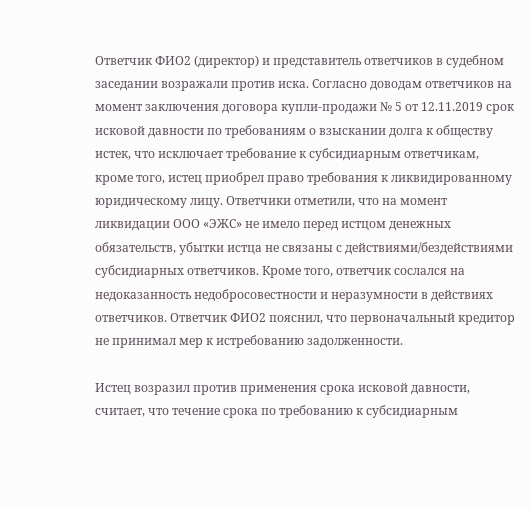Ответчик ФИО2 (директор) и представитель ответчиков в судебном заседании возражали против иска. Согласно доводам ответчиков на момент заключения договора купли-продажи № 5 от 12.11.2019 срок исковой давности по требованиям о взыскании долга к обществу истек, что исключает требование к субсидиарным ответчикам, кроме того, истец приобрел право требования к ликвидированному юридическому лицу. Ответчики отметили, что на момент ликвидации ООО «ЭЖС» не имело перед истцом денежных обязательств, убытки истца не связаны с действиями/бездействиями субсидиарных ответчиков. Кроме того, ответчик сослался на недоказанность недобросовестности и неразумности в действиях ответчиков. Ответчик ФИО2 пояснил, что первоначальный кредитор не принимал мер к истребованию задолженности.

Истец возразил против применения срока исковой давности, считает, что течение срока по требованию к субсидиарным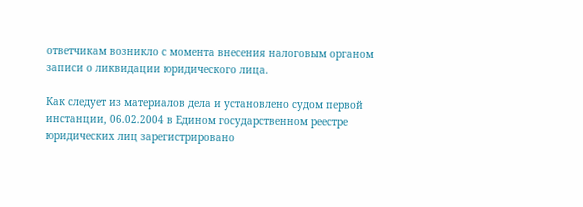ответчикам возникло с момента внесения налоговым органом записи о ликвидации юридического лица.

Как следует из материалов дела и установлено судом первой инстанции, 06.02.2004 в Едином государственном реестре юридических лиц зарегистрировано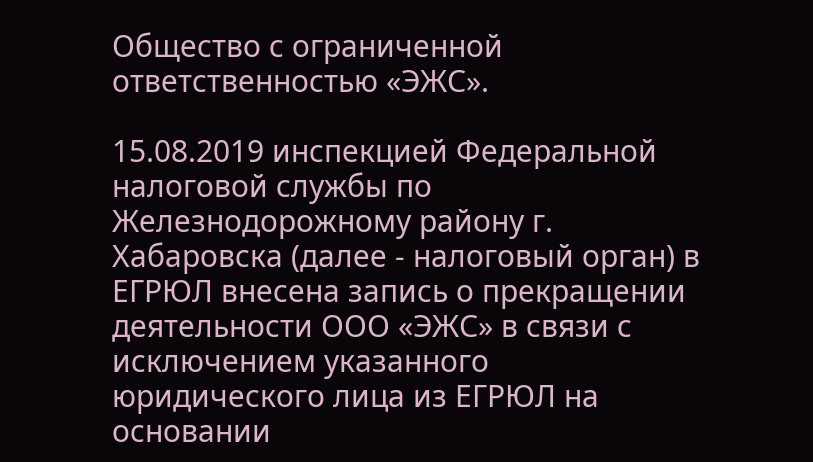Общество с ограниченной ответственностью «ЭЖС».

15.08.2019 инспекцией Федеральной налоговой службы по Железнодорожному району г. Хабаровска (далее - налоговый орган) в ЕГРЮЛ внесена запись о прекращении деятельности ООО «ЭЖС» в связи с исключением указанного юридического лица из ЕГРЮЛ на основании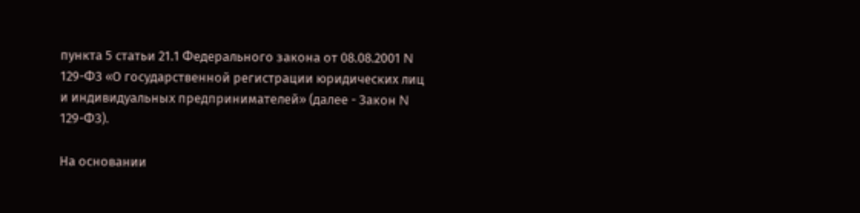пункта 5 статьи 21.1 Федерального закона от 08.08.2001 N 129-ФЗ «О государственной регистрации юридических лиц и индивидуальных предпринимателей» (далее - Закон N 129-ФЗ).

На основании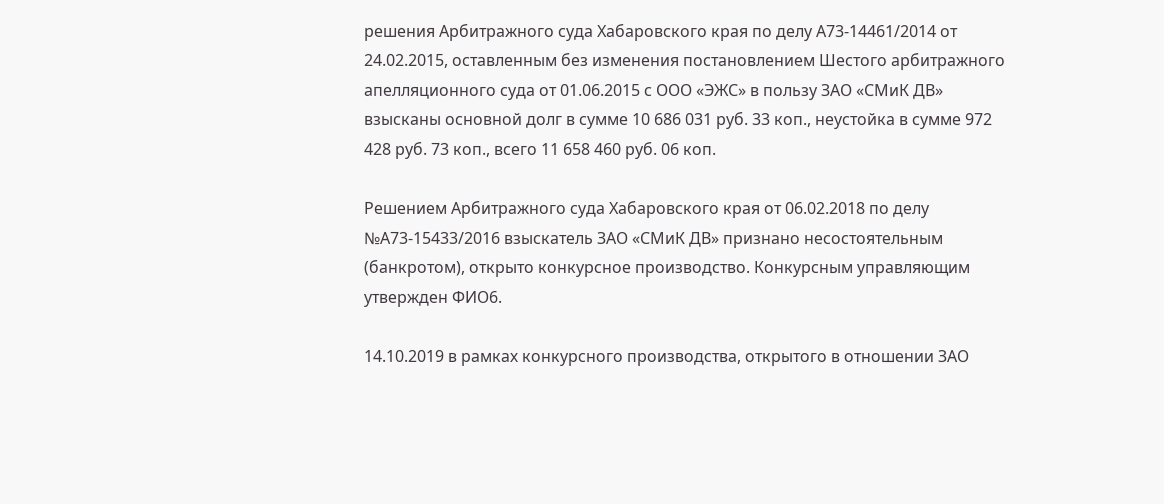решения Арбитражного суда Хабаровского края по делу А73-14461/2014 от 24.02.2015, оставленным без изменения постановлением Шестого арбитражного апелляционного суда от 01.06.2015 с ООО «ЭЖС» в пользу ЗАО «СМиК ДВ» взысканы основной долг в сумме 10 686 031 руб. 33 коп., неустойка в сумме 972 428 руб. 73 коп., всего 11 658 460 руб. 06 коп.

Решением Арбитражного суда Хабаровского края от 06.02.2018 по делу №А73-15433/2016 взыскатель ЗАО «СМиК ДВ» признано несостоятельным (банкротом), открыто конкурсное производство. Конкурсным управляющим утвержден ФИО6.

14.10.2019 в рамках конкурсного производства, открытого в отношении ЗАО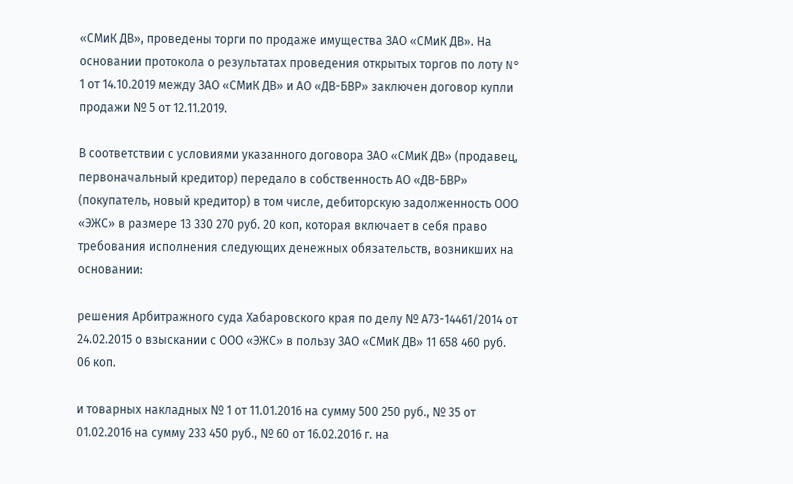«СМиК ДВ», проведены торги по продаже имущества ЗАО «СМиК ДВ». На основании протокола о результатах проведения открытых торгов по лоту N° 1 от 14.10.2019 между ЗАО «СМиК ДВ» и АО «ДВ-БВР» заключен договор купли продажи № 5 от 12.11.2019.

В соответствии с условиями указанного договора ЗАО «СМиК ДВ» (продавец, первоначальный кредитор) передало в собственность АО «ДВ-БВР» (покупатель, новый кредитор) в том числе, дебиторскую задолженность ООО «ЭЖС» в размере 13 330 270 руб. 20 коп, которая включает в себя право требования исполнения следующих денежных обязательств, возникших на основании:

решения Арбитражного суда Хабаровского края по делу № А73-14461/2014 от 24.02.2015 о взыскании с ООО «ЭЖС» в пользу ЗАО «СМиК ДВ» 11 658 460 руб. 06 коп.

и товарных накладных № 1 от 11.01.2016 на сумму 500 250 руб., № 35 от 01.02.2016 на сумму 233 450 руб., № 60 от 16.02.2016 г. на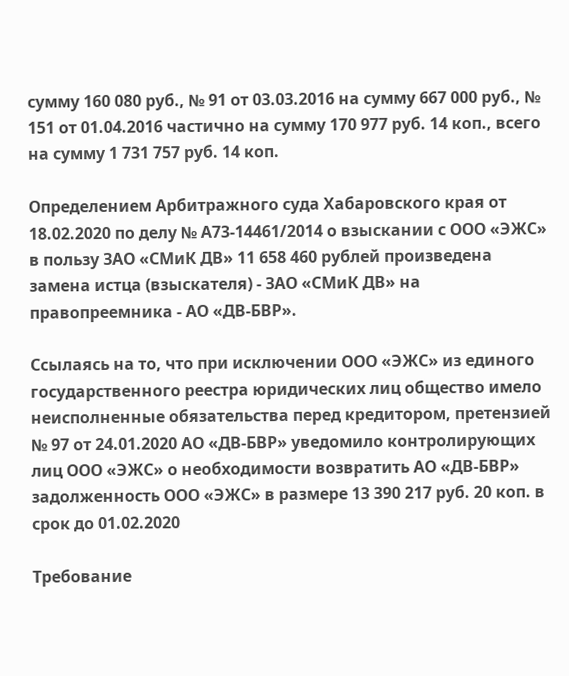сумму 160 080 руб., № 91 от 03.03.2016 на сумму 667 000 руб., № 151 от 01.04.2016 частично на сумму 170 977 руб. 14 коп., всего на сумму 1 731 757 руб. 14 коп.

Определением Арбитражного суда Хабаровского края от 18.02.2020 по делу № А73-14461/2014 о взыскании с ООО «ЭЖС» в пользу ЗАО «СМиК ДВ» 11 658 460 рублей произведена замена истца (взыскателя) - ЗАО «СМиК ДВ» на правопреемника - АО «ДВ-БВР».

Ссылаясь на то, что при исключении ООО «ЭЖС» из единого государственного реестра юридических лиц общество имело неисполненные обязательства перед кредитором, претензией № 97 от 24.01.2020 АО «ДВ-БВР» уведомило контролирующих лиц ООО «ЭЖС» о необходимости возвратить АО «ДВ-БВР» задолженность ООО «ЭЖС» в размере 13 390 217 руб. 20 коп. в срок до 01.02.2020

Требование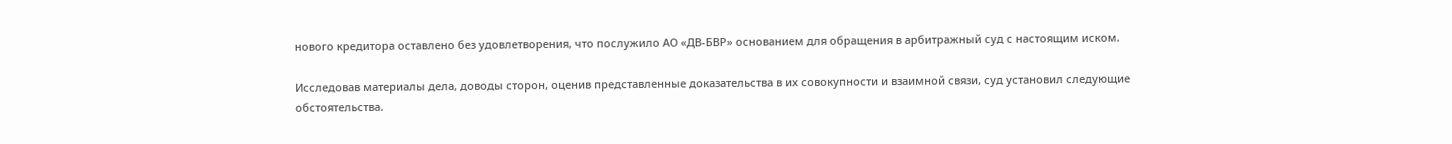нового кредитора оставлено без удовлетворения, что послужило АО «ДВ-БВР» основанием для обращения в арбитражный суд с настоящим иском.

Исследовав материалы дела, доводы сторон, оценив представленные доказательства в их совокупности и взаимной связи, суд установил следующие обстоятельства.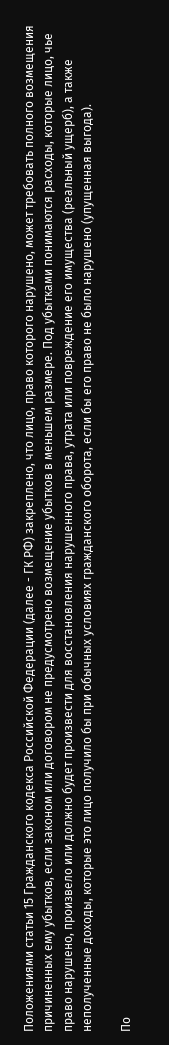Положениями статьи 15 Гражданского кодекса Российской Федерации (далее - ГК РФ) закреплено, что лицо, право которого нарушено, может требовать полного возмещения причиненных ему убытков, если законом или договором не предусмотрено возмещение убытков в меньшем размере. Под убытками понимаются расходы, которые лицо, чье право нарушено, произвело или должно будет произвести для восстановления нарушенного права, утрата или повреждение его имущества (реальный ущерб), а также неполученные доходы, которые это лицо получило бы при обычных условиях гражданского оборота, если бы его право не было нарушено (упущенная выгода).

По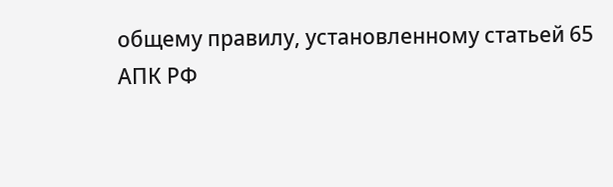общему правилу, установленному статьей 65 АПК РФ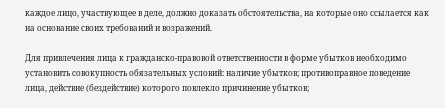каждое лицо, участвующее в деле, должно доказать обстоятельства, на которые оно ссылается как на основание своих требований и возражений.

Для привлечения лица к гражданско-правовой ответственности в форме убытков необходимо установить совокупность обязательных условий: наличие убытков; противоправное поведение лица, действие (бездействие) которого повлекло причинение убытков;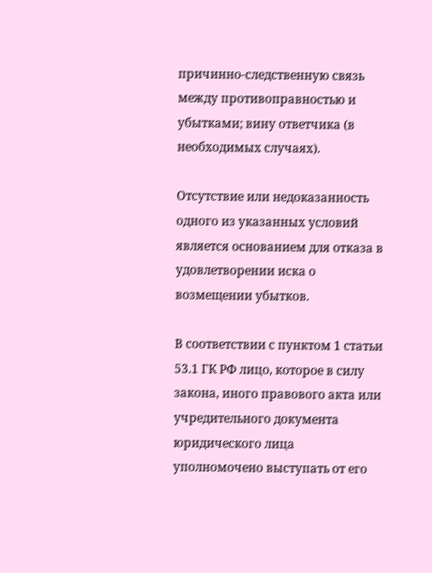причинно-следственную связь между противоправностью и убытками; вину ответчика (в необходимых случаях).

Отсутствие или недоказанность одного из указанных условий является основанием для отказа в удовлетворении иска о возмещении убытков.

В соответствии с пунктом 1 статьи 53.1 ГК РФ лицо, которое в силу закона, иного правового акта или учредительного документа юридического лица уполномочено выступать от его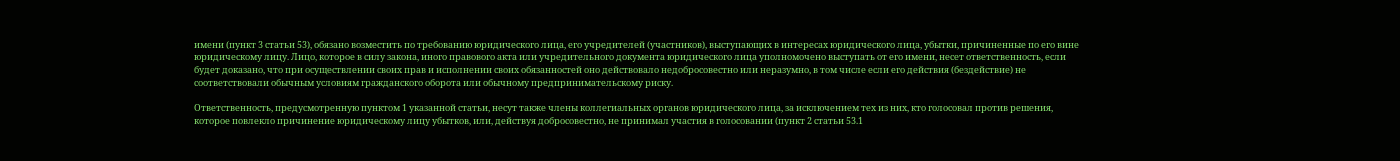имени (пункт 3 статьи 53), обязано возместить по требованию юридического лица, его учредителей (участников), выступающих в интересах юридического лица, убытки, причиненные по его вине юридическому лицу. Лицо, которое в силу закона, иного правового акта или учредительного документа юридического лица уполномочено выступать от его имени, несет ответственность, если будет доказано, что при осуществлении своих прав и исполнении своих обязанностей оно действовало недобросовестно или неразумно, в том числе если его действия (бездействие) не соответствовали обычным условиям гражданского оборота или обычному предпринимательскому риску.

Ответственность, предусмотренную пунктом 1 указанной статьи, несут также члены коллегиальных органов юридического лица, за исключением тех из них, кто голосовал против решения, которое повлекло причинение юридическому лицу убытков, или, действуя добросовестно, не принимал участия в голосовании (пункт 2 статьи 53.1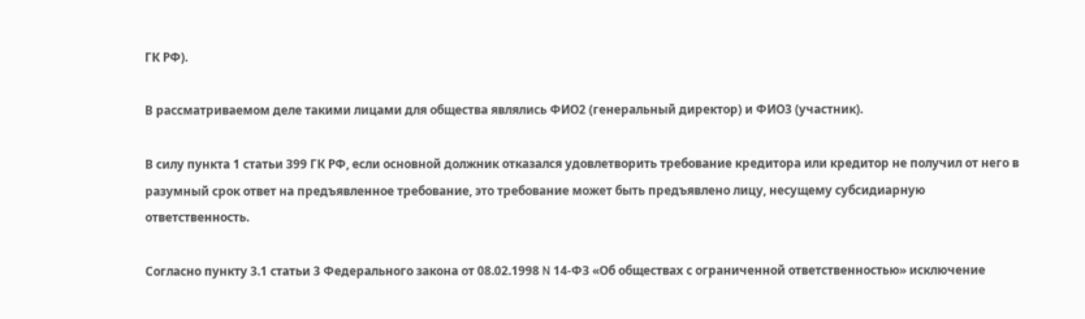ГК РФ).

В рассматриваемом деле такими лицами для общества являлись ФИО2 (генеральный директор) и ФИО3 (участник).

В силу пункта 1 статьи 399 ГК РФ, если основной должник отказался удовлетворить требование кредитора или кредитор не получил от него в разумный срок ответ на предъявленное требование, это требование может быть предъявлено лицу, несущему субсидиарную ответственность.

Согласно пункту 3.1 статьи 3 Федерального закона от 08.02.1998 N 14-ФЗ «Об обществах с ограниченной ответственностью» исключение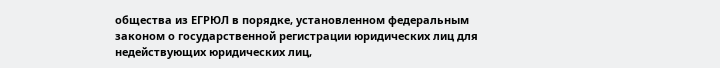общества из ЕГРЮЛ в порядке, установленном федеральным законом о государственной регистрации юридических лиц для недействующих юридических лиц,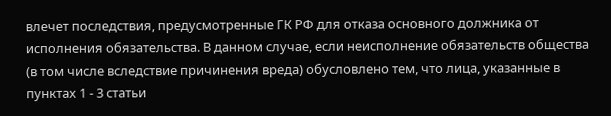влечет последствия, предусмотренные ГК РФ для отказа основного должника от исполнения обязательства. В данном случае, если неисполнение обязательств общества (в том числе вследствие причинения вреда) обусловлено тем, что лица, указанные в пунктах 1 - 3 статьи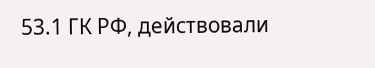53.1 ГК РФ, действовали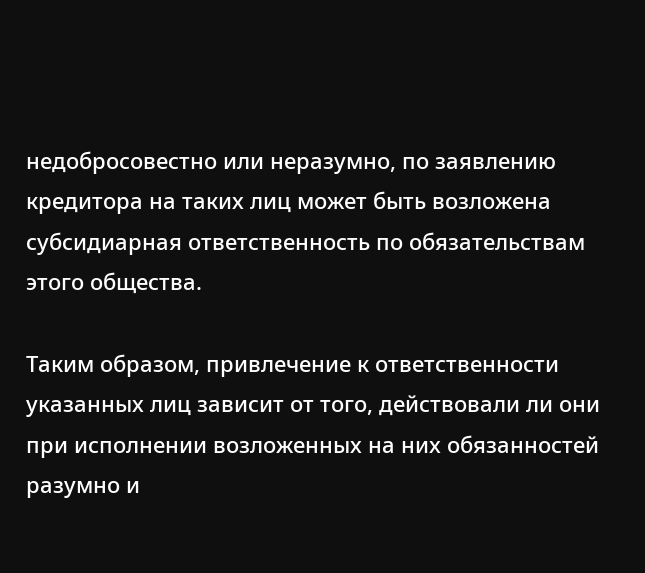недобросовестно или неразумно, по заявлению кредитора на таких лиц может быть возложена субсидиарная ответственность по обязательствам этого общества.

Таким образом, привлечение к ответственности указанных лиц зависит от того, действовали ли они при исполнении возложенных на них обязанностей разумно и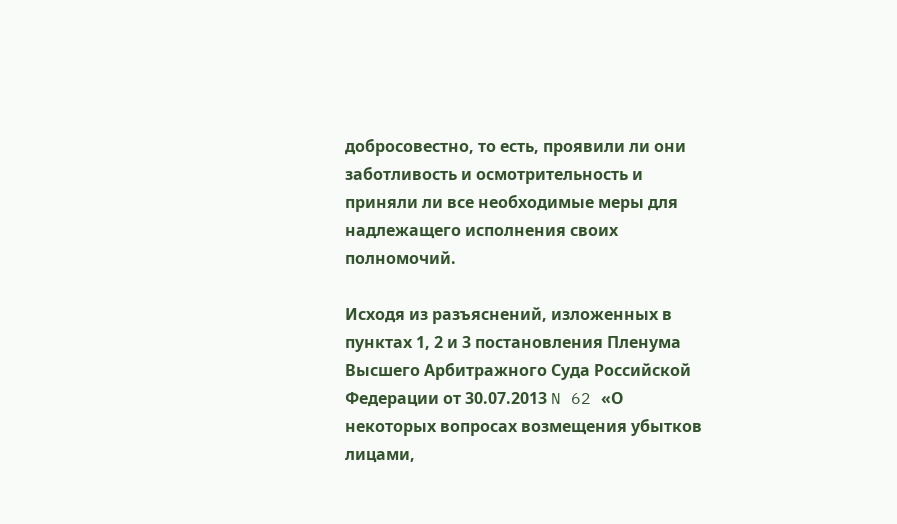добросовестно, то есть, проявили ли они заботливость и осмотрительность и приняли ли все необходимые меры для надлежащего исполнения своих полномочий.

Исходя из разъяснений, изложенных в пунктах 1, 2 и 3 постановления Пленума Высшего Арбитражного Суда Российской Федерации от 30.07.2013 N 62 «О некоторых вопросах возмещения убытков лицами,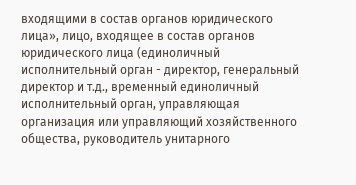входящими в состав органов юридического лица», лицо, входящее в состав органов юридического лица (единоличный исполнительный орган - директор, генеральный директор и т.д., временный единоличный исполнительный орган, управляющая организация или управляющий хозяйственного общества, руководитель унитарного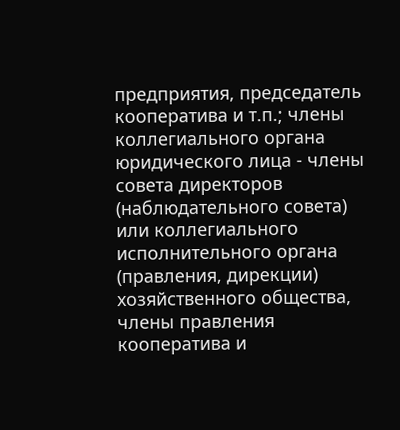предприятия, председатель кооператива и т.п.; члены коллегиального органа юридического лица - члены совета директоров (наблюдательного совета) или коллегиального исполнительного органа (правления, дирекции) хозяйственного общества, члены правления кооператива и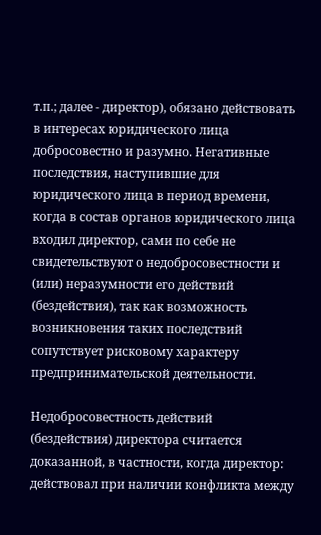т.п.; далее - директор), обязано действовать в интересах юридического лица добросовестно и разумно. Негативные последствия, наступившие для юридического лица в период времени, когда в состав органов юридического лица входил директор, сами по себе не свидетельствуют о недобросовестности и (или) неразумности его действий (бездействия), так как возможность возникновения таких последствий сопутствует рисковому характеру предпринимательской деятельности.

Недобросовестность действий (бездействия) директора считается доказанной, в частности, когда директор: действовал при наличии конфликта между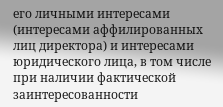его личными интересами (интересами аффилированных лиц директора) и интересами юридического лица, в том числе при наличии фактической заинтересованности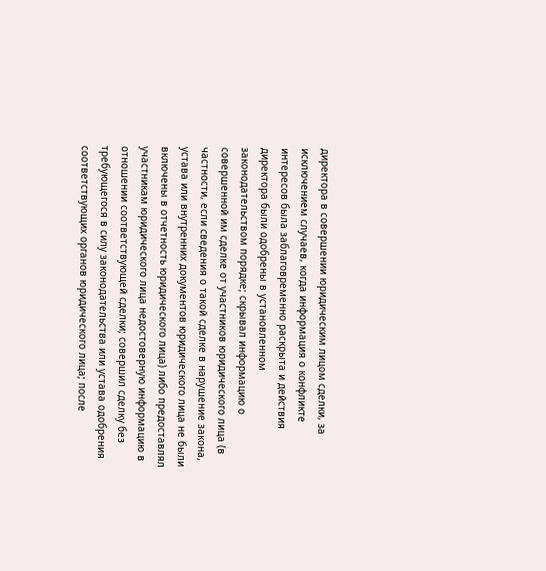директора в совершении юридическим лицом сделки, за исключением случаев, когда информация о конфликте интересов была заблаговременно раскрыта и действия директора были одобрены в установленном законодательством порядке; скрывал информацию о совершенной им сделке от участников юридического лица (в частности, если сведения о такой сделке в нарушение закона, устава или внутренних документов юридического лица не были включены в отчетность юридического лица) либо предоставлял участникам юридического лица недостоверную информацию в отношении соответствующей сделки; совершил сделку без требующегося в силу законодательства или устава одобрения соответствующих органов юридического лица; после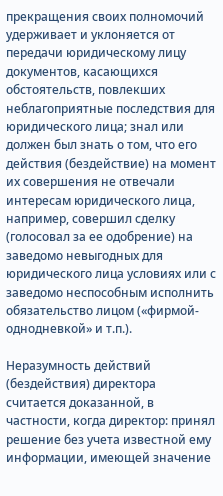прекращения своих полномочий удерживает и уклоняется от передачи юридическому лицу документов, касающихся обстоятельств, повлекших неблагоприятные последствия для юридического лица; знал или должен был знать о том, что его действия (бездействие) на момент их совершения не отвечали интересам юридического лица, например, совершил сделку (голосовал за ее одобрение) на заведомо невыгодных для юридического лица условиях или с заведомо неспособным исполнить обязательство лицом («фирмой-однодневкой» и т.п.).

Неразумность действий (бездействия) директора считается доказанной, в частности, когда директор: принял решение без учета известной ему информации, имеющей значение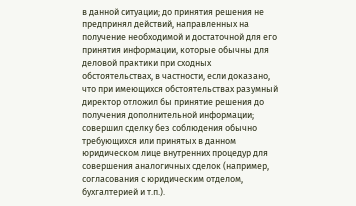в данной ситуации; до принятия решения не предпринял действий, направленных на получение необходимой и достаточной для его принятия информации, которые обычны для деловой практики при сходных обстоятельствах, в частности, если доказано, что при имеющихся обстоятельствах разумный директор отложил бы принятие решения до получения дополнительной информации; совершил сделку без соблюдения обычно требующихся или принятых в данном юридическом лице внутренних процедур для совершения аналогичных сделок (например, согласования с юридическим отделом, бухгалтерией и т.п.).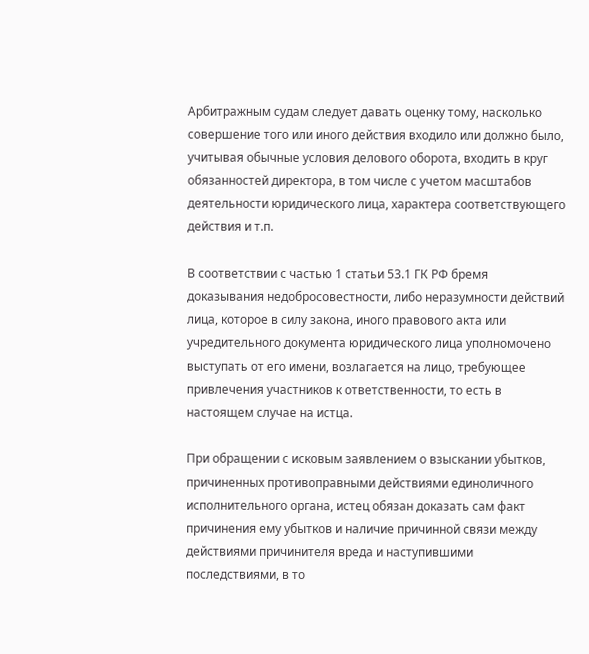Арбитражным судам следует давать оценку тому, насколько совершение того или иного действия входило или должно было, учитывая обычные условия делового оборота, входить в круг обязанностей директора, в том числе с учетом масштабов деятельности юридического лица, характера соответствующего действия и т.п.

В соответствии с частью 1 статьи 53.1 ГК РФ бремя доказывания недобросовестности, либо неразумности действий лица, которое в силу закона, иного правового акта или учредительного документа юридического лица уполномочено выступать от его имени, возлагается на лицо, требующее привлечения участников к ответственности, то есть в настоящем случае на истца.

При обращении с исковым заявлением о взыскании убытков, причиненных противоправными действиями единоличного исполнительного органа, истец обязан доказать сам факт причинения ему убытков и наличие причинной связи между действиями причинителя вреда и наступившими последствиями, в то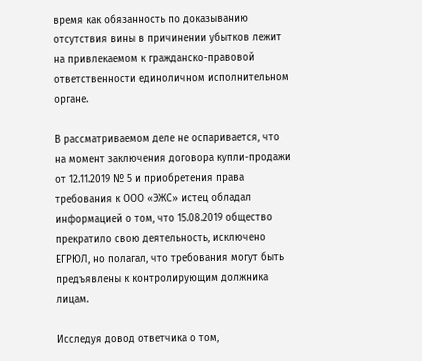время как обязанность по доказыванию отсутствия вины в причинении убытков лежит на привлекаемом к гражданско-правовой ответственности единоличном исполнительном органе.

В рассматриваемом деле не оспаривается, что на момент заключения договора купли-продажи от 12.11.2019 № 5 и приобретения права требования к ООО «ЭЖС» истец обладал информацией о том, что 15.08.2019 общество прекратило свою деятельность, исключено ЕГРЮЛ, но полагал, что требования могут быть предъявлены к контролирующим должника лицам.

Исследуя довод ответчика о том,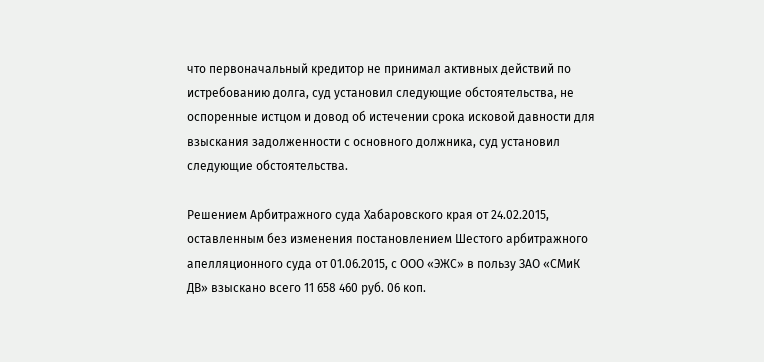что первоначальный кредитор не принимал активных действий по истребованию долга, суд установил следующие обстоятельства, не оспоренные истцом и довод об истечении срока исковой давности для взыскания задолженности с основного должника, суд установил следующие обстоятельства.

Решением Арбитражного суда Хабаровского края от 24.02.2015, оставленным без изменения постановлением Шестого арбитражного апелляционного суда от 01.06.2015, с ООО «ЭЖС» в пользу ЗАО «СМиК ДВ» взыскано всего 11 658 460 руб. 06 коп.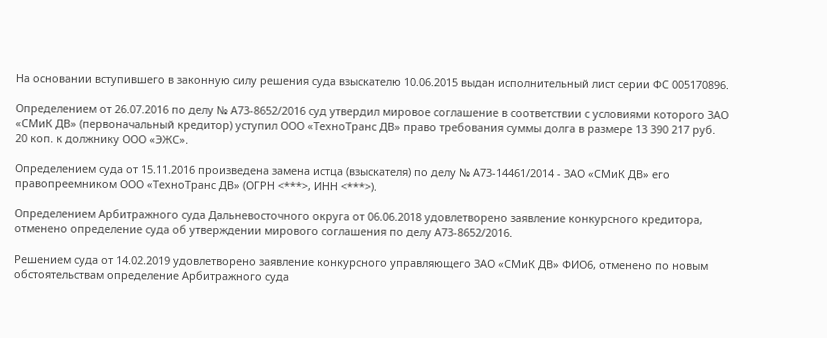На основании вступившего в законную силу решения суда взыскателю 10.06.2015 выдан исполнительный лист серии ФС 005170896.

Определением от 26.07.2016 по делу № А73-8652/2016 суд утвердил мировое соглашение в соответствии с условиями которого ЗАО «СМиК ДВ» (первоначальный кредитор) уступил ООО «ТехноТранс ДВ» право требования суммы долга в размере 13 390 217 руб. 20 коп. к должнику ООО «ЭЖС».

Определением суда от 15.11.2016 произведена замена истца (взыскателя) по делу № А73-14461/2014 - ЗАО «СМиК ДВ» его правопреемником ООО «ТехноТранс ДВ» (ОГРН <***>, ИНН <***>).

Определением Арбитражного суда Дальневосточного округа от 06.06.2018 удовлетворено заявление конкурсного кредитора, отменено определение суда об утверждении мирового соглашения по делу А73-8652/2016.

Решением суда от 14.02.2019 удовлетворено заявление конкурсного управляющего ЗАО «СМиК ДВ» ФИО6, отменено по новым обстоятельствам определение Арбитражного суда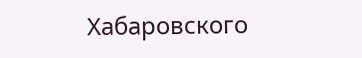Хабаровского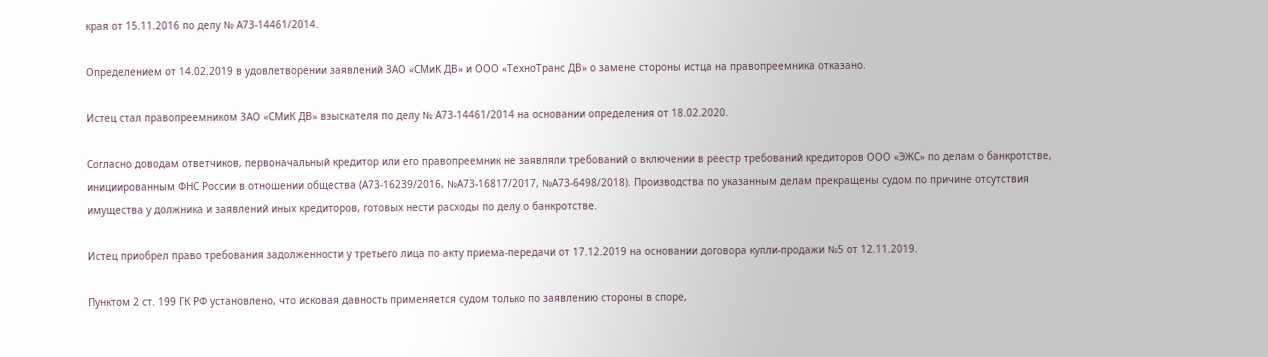края от 15.11.2016 по делу № А73-14461/2014.

Определением от 14.02.2019 в удовлетворении заявлений ЗАО «СМиК ДВ» и ООО «ТехноТранс ДВ» о замене стороны истца на правопреемника отказано.

Истец стал правопреемником ЗАО «СМиК ДВ» взыскателя по делу № А73-14461/2014 на основании определения от 18.02.2020.

Согласно доводам ответчиков, первоначальный кредитор или его правопреемник не заявляли требований о включении в реестр требований кредиторов ООО «ЭЖС» по делам о банкротстве, инициированным ФНС России в отношении общества (А73-16239/2016, №А73-16817/2017, №А73-6498/2018). Производства по указанным делам прекращены судом по причине отсутствия имущества у должника и заявлений иных кредиторов, готовых нести расходы по делу о банкротстве.

Истец приобрел право требования задолженности у третьего лица по акту приема-передачи от 17.12.2019 на основании договора купли-продажи №5 от 12.11.2019.

Пунктом 2 ст. 199 ГК РФ установлено, что исковая давность применяется судом только по заявлению стороны в споре,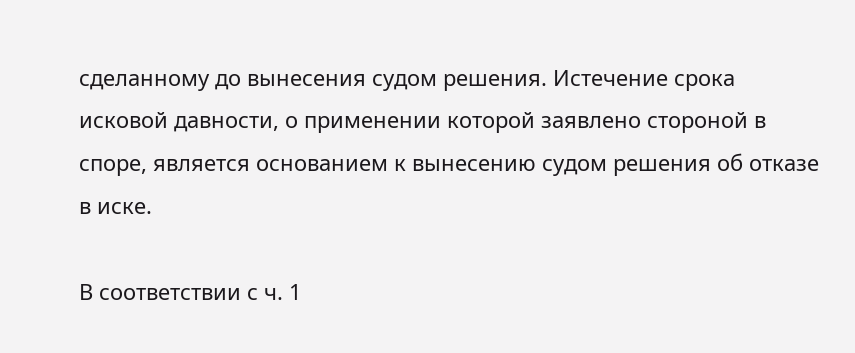сделанному до вынесения судом решения. Истечение срока исковой давности, о применении которой заявлено стороной в споре, является основанием к вынесению судом решения об отказе в иске.

В соответствии с ч. 1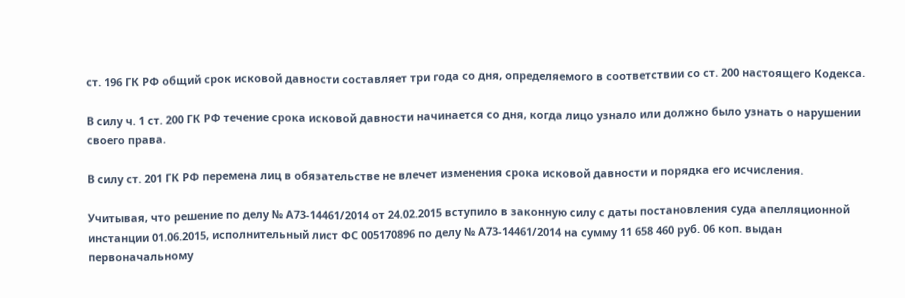ст. 196 ГК РФ общий срок исковой давности составляет три года со дня, определяемого в соответствии со ст. 200 настоящего Кодекса.

В силу ч. 1 ст. 200 ГК РФ течение срока исковой давности начинается со дня, когда лицо узнало или должно было узнать о нарушении своего права.

В силу ст. 201 ГК РФ перемена лиц в обязательстве не влечет изменения срока исковой давности и порядка его исчисления.

Учитывая, что решение по делу № А73-14461/2014 от 24.02.2015 вступило в законную силу с даты постановления суда апелляционной инстанции 01.06.2015, исполнительный лист ФС 005170896 по делу № А73-14461/2014 на сумму 11 658 460 руб. 06 коп. выдан первоначальному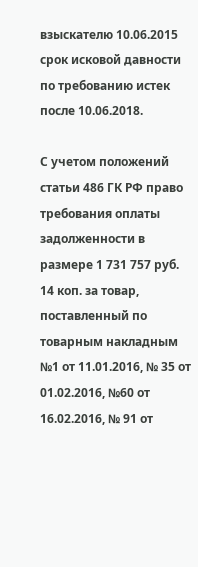взыскателю 10.06.2015 срок исковой давности по требованию истек после 10.06.2018.

С учетом положений статьи 486 ГК РФ право требования оплаты задолженности в размере 1 731 757 руб. 14 коп. за товар, поставленный по товарным накладным №1 от 11.01.2016, № 35 от 01.02.2016, №60 от 16.02.2016, № 91 от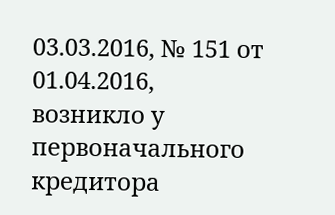03.03.2016, № 151 от 01.04.2016, возникло у первоначального кредитора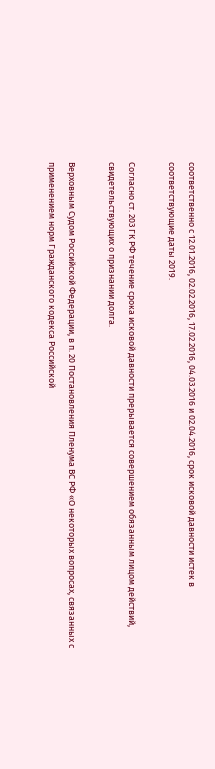соответственно с 12.01.2016, 02.02.2016, 17.02.2016, 04.03.2016 и 02.04.2016, срок исковой давности истек в соответствующие даты 2019.

Согласно ст. 203 ГК РФ течение срока исковой давности прерывается совершением обязанным лицом действий, свидетельствующих о признании долга.

Верховным Судом Российской Федерации, в п. 20 Постановления Пленума ВС РФ «О некоторых вопросах, связанных с применением норм Гражданского кодекса Российской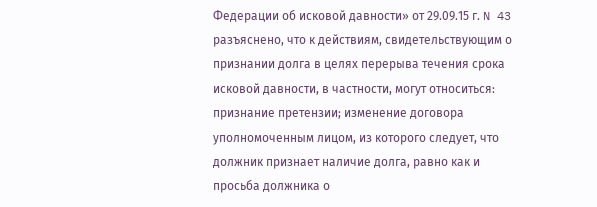Федерации об исковой давности» от 29.09.15 г. N 43 разъяснено, что к действиям, свидетельствующим о признании долга в целях перерыва течения срока исковой давности, в частности, могут относиться: признание претензии; изменение договора уполномоченным лицом, из которого следует, что должник признает наличие долга, равно как и просьба должника о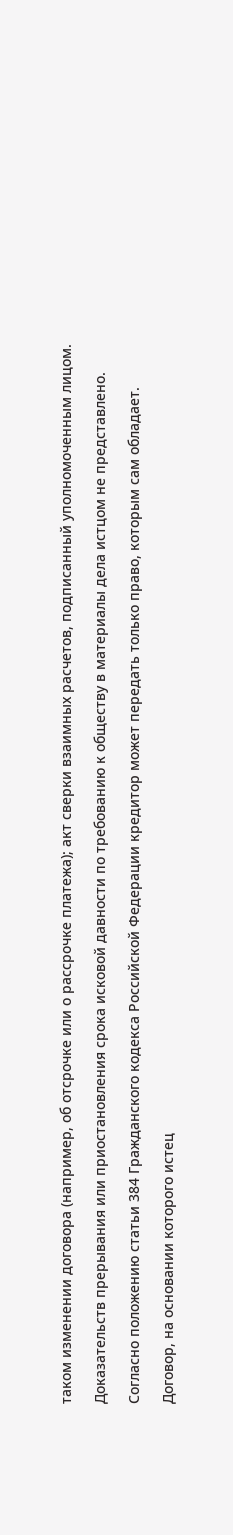таком изменении договора (например, об отсрочке или о рассрочке платежа); акт сверки взаимных расчетов, подписанный уполномоченным лицом.

Доказательств прерывания или приостановления срока исковой давности по требованию к обществу в материалы дела истцом не представлено.

Согласно положению статьи 384 Гражданского кодекса Российской Федерации кредитор может передать только право, которым сам обладает.

Договор, на основании которого истец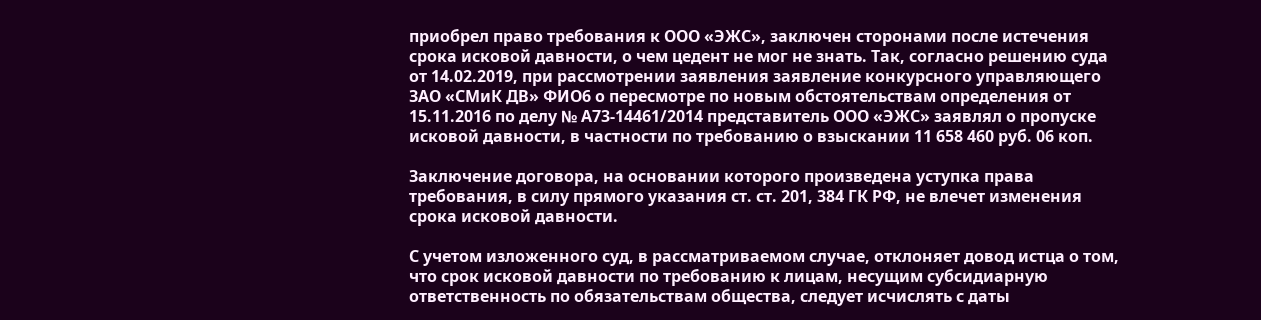приобрел право требования к ООО «ЭЖС», заключен сторонами после истечения срока исковой давности, о чем цедент не мог не знать. Так, согласно решению суда от 14.02.2019, при рассмотрении заявления заявление конкурсного управляющего ЗАО «СМиК ДВ» ФИО6 о пересмотре по новым обстоятельствам определения от 15.11.2016 по делу № А73-14461/2014 представитель ООО «ЭЖС» заявлял о пропуске исковой давности, в частности по требованию о взыскании 11 658 460 руб. 06 коп.

Заключение договора, на основании которого произведена уступка права требования, в силу прямого указания ст. ст. 201, 384 ГК РФ, не влечет изменения срока исковой давности.

С учетом изложенного суд, в рассматриваемом случае, отклоняет довод истца о том, что срок исковой давности по требованию к лицам, несущим субсидиарную ответственность по обязательствам общества, следует исчислять с даты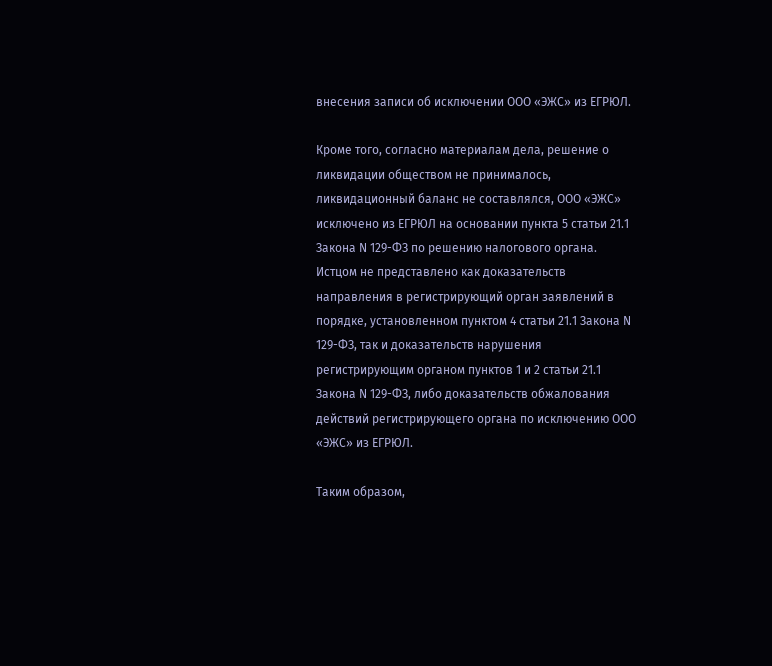внесения записи об исключении ООО «ЭЖС» из ЕГРЮЛ.

Кроме того, согласно материалам дела, решение о ликвидации обществом не принималось, ликвидационный баланс не составлялся, ООО «ЭЖС» исключено из ЕГРЮЛ на основании пункта 5 статьи 21.1 Закона N 129-ФЗ по решению налогового органа. Истцом не представлено как доказательств направления в регистрирующий орган заявлений в порядке, установленном пунктом 4 статьи 21.1 Закона N 129-ФЗ, так и доказательств нарушения регистрирующим органом пунктов 1 и 2 статьи 21.1 Закона N 129-ФЗ, либо доказательств обжалования действий регистрирующего органа по исключению ООО «ЭЖС» из ЕГРЮЛ.

Таким образом,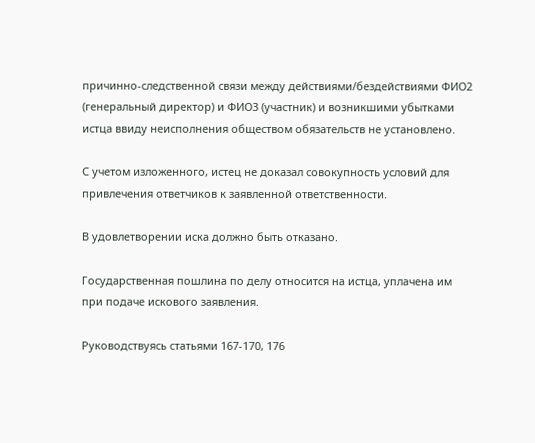причинно-следственной связи между действиями/бездействиями ФИО2 (генеральный директор) и ФИО3 (участник) и возникшими убытками истца ввиду неисполнения обществом обязательств не установлено.

С учетом изложенного, истец не доказал совокупность условий для привлечения ответчиков к заявленной ответственности.

В удовлетворении иска должно быть отказано.

Государственная пошлина по делу относится на истца, уплачена им при подаче искового заявления.

Руководствуясь статьями 167-170, 176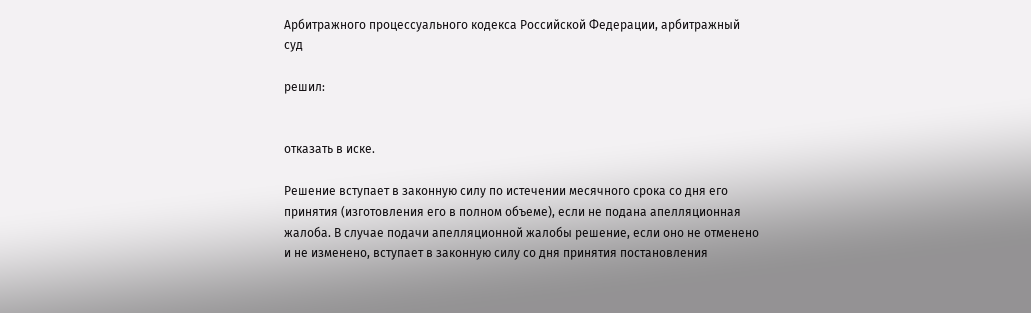Арбитражного процессуального кодекса Российской Федерации, арбитражный суд

решил:


отказать в иске.

Решение вступает в законную силу по истечении месячного срока со дня его принятия (изготовления его в полном объеме), если не подана апелляционная жалоба. В случае подачи апелляционной жалобы решение, если оно не отменено и не изменено, вступает в законную силу со дня принятия постановления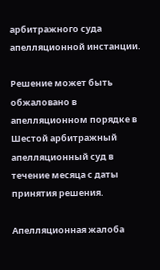арбитражного суда апелляционной инстанции.

Решение может быть обжаловано в апелляционном порядке в Шестой арбитражный апелляционный суд в течение месяца с даты принятия решения.

Апелляционная жалоба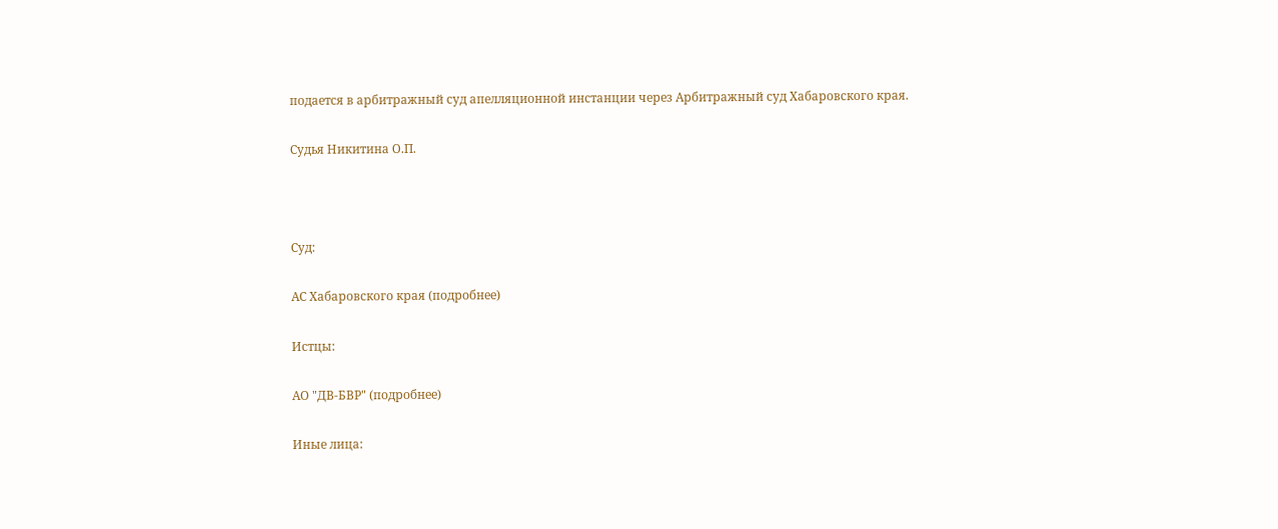подается в арбитражный суд апелляционной инстанции через Арбитражный суд Хабаровского края.

Судья Никитина О.П.



Суд:

АС Хабаровского края (подробнее)

Истцы:

АО "ДВ-БВР" (подробнее)

Иные лица: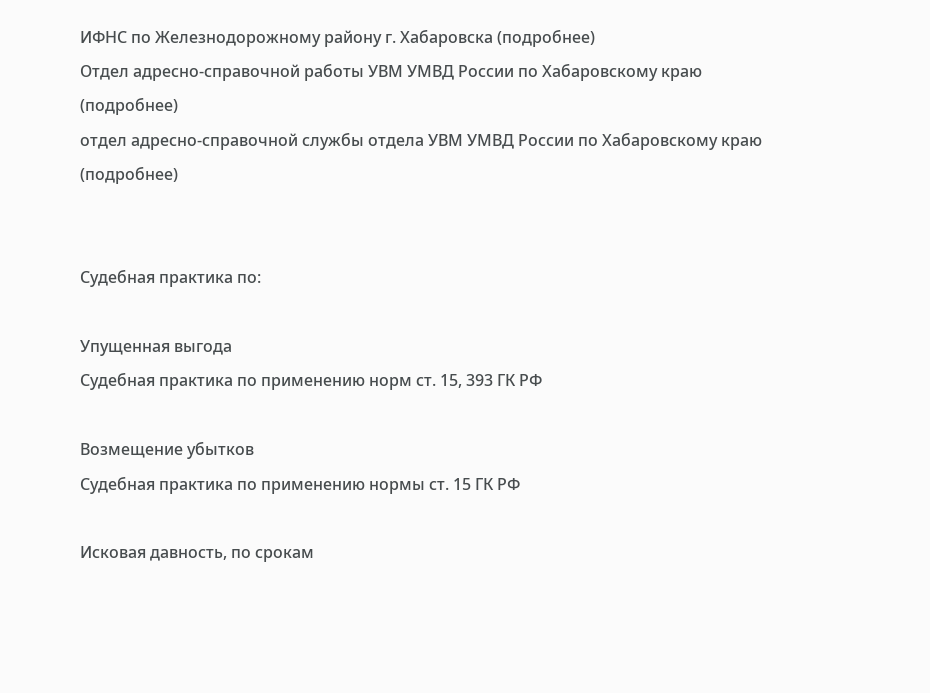ИФНС по Железнодорожному району г. Хабаровска (подробнее)
Отдел адресно-справочной работы УВМ УМВД России по Хабаровскому краю (подробнее)
отдел адресно-справочной службы отдела УВМ УМВД России по Хабаровскому краю (подробнее)


Судебная практика по:

Упущенная выгода
Судебная практика по применению норм ст. 15, 393 ГК РФ

Возмещение убытков
Судебная практика по применению нормы ст. 15 ГК РФ

Исковая давность, по срокам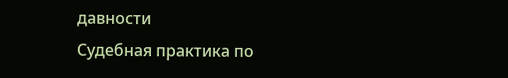давности
Судебная практика по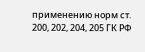применению норм ст. 200, 202, 204, 205 ГК РФ